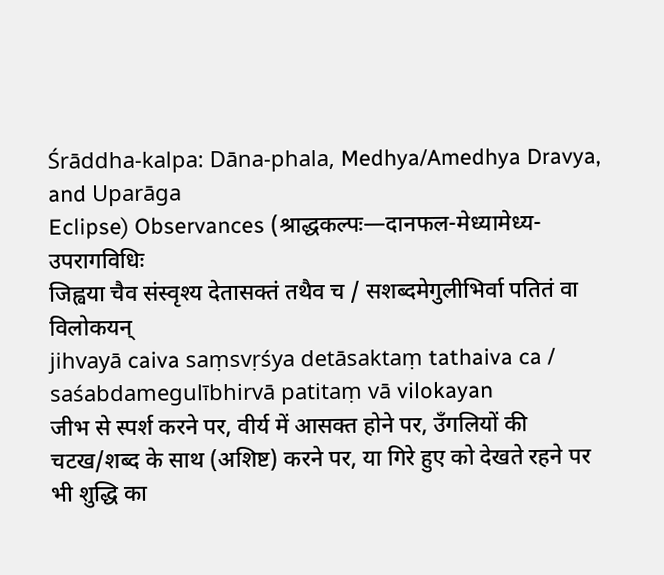Śrāddha-kalpa: Dāna-phala, Medhya/Amedhya Dravya, and Uparāga
Eclipse) Observances (श्राद्धकल्पः—दानफल-मेध्यामेध्य-उपरागविधिः
जिह्वया चैव संस्वृश्य देतासक्तं तथैव च / सशब्दमेगुलीभिर्वा पतितं वा विलोकयन्
jihvayā caiva saṃsvṛśya detāsaktaṃ tathaiva ca / saśabdamegulībhirvā patitaṃ vā vilokayan
जीभ से स्पर्श करने पर, वीर्य में आसक्त होने पर, उँगलियों की चटख/शब्द के साथ (अशिष्ट) करने पर, या गिरे हुए को देखते रहने पर भी शुद्धि का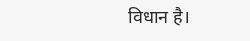विधान है।